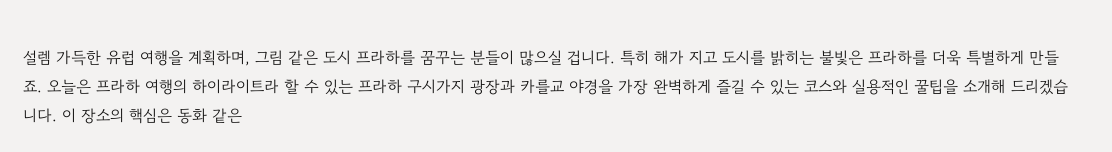설렘 가득한 유럽 여행을 계획하며, 그림 같은 도시 프라하를 꿈꾸는 분들이 많으실 겁니다. 특히 해가 지고 도시를 밝히는 불빛은 프라하를 더욱 특별하게 만들죠. 오늘은 프라하 여행의 하이라이트라 할 수 있는 프라하 구시가지 광장과 카를교 야경을 가장 완벽하게 즐길 수 있는 코스와 실용적인 꿀팁을 소개해 드리겠습니다. 이 장소의 핵심은 동화 같은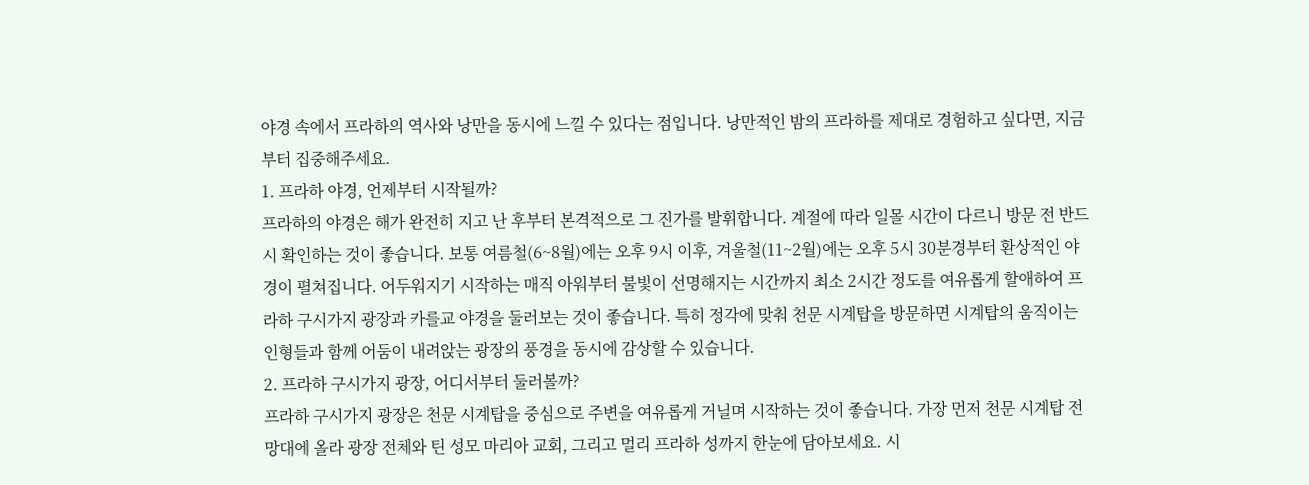야경 속에서 프라하의 역사와 낭만을 동시에 느낄 수 있다는 점입니다. 낭만적인 밤의 프라하를 제대로 경험하고 싶다면, 지금부터 집중해주세요.
1. 프라하 야경, 언제부터 시작될까?
프라하의 야경은 해가 완전히 지고 난 후부터 본격적으로 그 진가를 발휘합니다. 계절에 따라 일몰 시간이 다르니 방문 전 반드시 확인하는 것이 좋습니다. 보통 여름철(6~8월)에는 오후 9시 이후, 겨울철(11~2월)에는 오후 5시 30분경부터 환상적인 야경이 펼쳐집니다. 어두워지기 시작하는 매직 아워부터 불빛이 선명해지는 시간까지 최소 2시간 정도를 여유롭게 할애하여 프라하 구시가지 광장과 카를교 야경을 둘러보는 것이 좋습니다. 특히 정각에 맞춰 천문 시계탑을 방문하면 시계탑의 움직이는 인형들과 함께 어둠이 내려앉는 광장의 풍경을 동시에 감상할 수 있습니다.
2. 프라하 구시가지 광장, 어디서부터 둘러볼까?
프라하 구시가지 광장은 천문 시계탑을 중심으로 주변을 여유롭게 거닐며 시작하는 것이 좋습니다. 가장 먼저 천문 시계탑 전망대에 올라 광장 전체와 틴 성모 마리아 교회, 그리고 멀리 프라하 성까지 한눈에 담아보세요. 시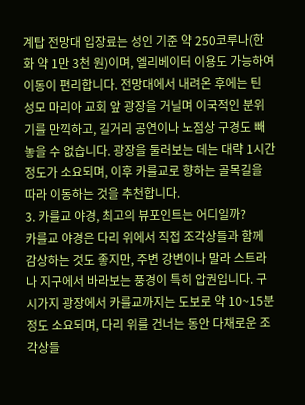계탑 전망대 입장료는 성인 기준 약 250코루나(한화 약 1만 3천 원)이며, 엘리베이터 이용도 가능하여 이동이 편리합니다. 전망대에서 내려온 후에는 틴 성모 마리아 교회 앞 광장을 거닐며 이국적인 분위기를 만끽하고, 길거리 공연이나 노점상 구경도 빼놓을 수 없습니다. 광장을 둘러보는 데는 대략 1시간 정도가 소요되며, 이후 카를교로 향하는 골목길을 따라 이동하는 것을 추천합니다.
3. 카를교 야경, 최고의 뷰포인트는 어디일까?
카를교 야경은 다리 위에서 직접 조각상들과 함께 감상하는 것도 좋지만, 주변 강변이나 말라 스트라나 지구에서 바라보는 풍경이 특히 압권입니다. 구시가지 광장에서 카를교까지는 도보로 약 10~15분 정도 소요되며, 다리 위를 건너는 동안 다채로운 조각상들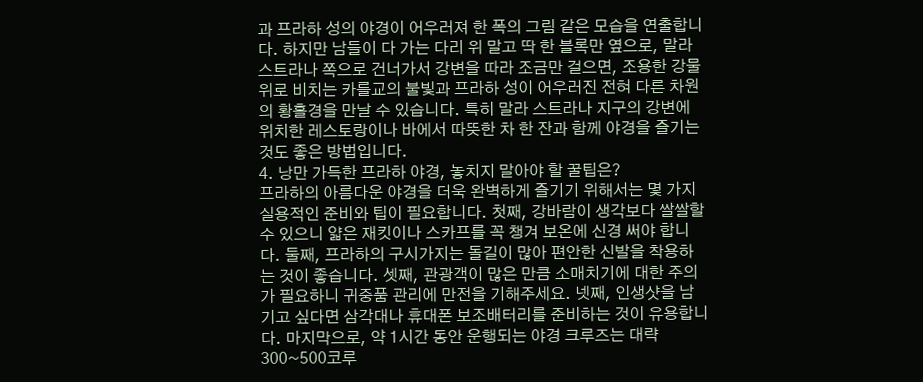과 프라하 성의 야경이 어우러져 한 폭의 그림 같은 모습을 연출합니다. 하지만 남들이 다 가는 다리 위 말고 딱 한 블록만 옆으로, 말라 스트라나 쪽으로 건너가서 강변을 따라 조금만 걸으면, 조용한 강물 위로 비치는 카를교의 불빛과 프라하 성이 어우러진 전혀 다른 차원의 황홀경을 만날 수 있습니다. 특히 말라 스트라나 지구의 강변에 위치한 레스토랑이나 바에서 따뜻한 차 한 잔과 함께 야경을 즐기는 것도 좋은 방법입니다.
4. 낭만 가득한 프라하 야경, 놓치지 말아야 할 꿀팁은?
프라하의 아름다운 야경을 더욱 완벽하게 즐기기 위해서는 몇 가지 실용적인 준비와 팁이 필요합니다. 첫째, 강바람이 생각보다 쌀쌀할 수 있으니 얇은 재킷이나 스카프를 꼭 챙겨 보온에 신경 써야 합니다. 둘째, 프라하의 구시가지는 돌길이 많아 편안한 신발을 착용하는 것이 좋습니다. 셋째, 관광객이 많은 만큼 소매치기에 대한 주의가 필요하니 귀중품 관리에 만전을 기해주세요. 넷째, 인생샷을 남기고 싶다면 삼각대나 휴대폰 보조배터리를 준비하는 것이 유용합니다. 마지막으로, 약 1시간 동안 운행되는 야경 크루즈는 대략 300~500코루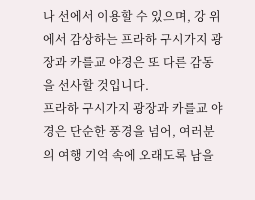나 선에서 이용할 수 있으며, 강 위에서 감상하는 프라하 구시가지 광장과 카를교 야경은 또 다른 감동을 선사할 것입니다.
프라하 구시가지 광장과 카를교 야경은 단순한 풍경을 넘어, 여러분의 여행 기억 속에 오래도록 남을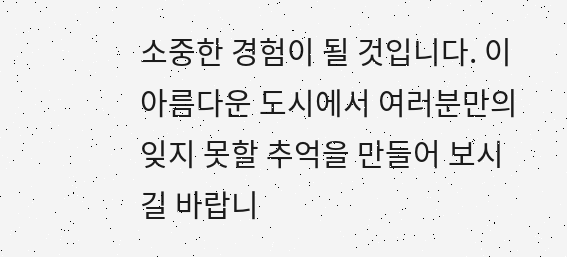소중한 경험이 될 것입니다. 이 아름다운 도시에서 여러분만의 잊지 못할 추억을 만들어 보시길 바랍니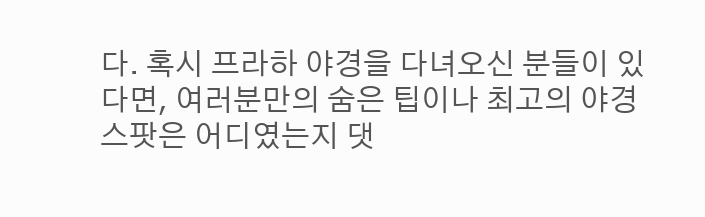다. 혹시 프라하 야경을 다녀오신 분들이 있다면, 여러분만의 숨은 팁이나 최고의 야경 스팟은 어디였는지 댓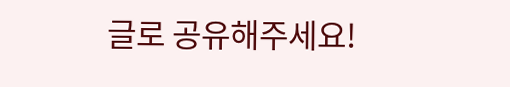글로 공유해주세요!